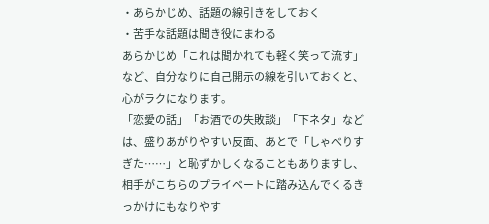・あらかじめ、話題の線引きをしておく
・苦手な話題は聞き役にまわる
あらかじめ「これは聞かれても軽く笑って流す」など、自分なりに自己開示の線を引いておくと、心がラクになります。
「恋愛の話」「お酒での失敗談」「下ネタ」などは、盛りあがりやすい反面、あとで「しゃべりすぎた……」と恥ずかしくなることもありますし、相手がこちらのプライベートに踏み込んでくるきっかけにもなりやす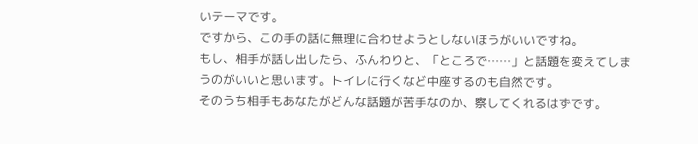いテーマです。
ですから、この手の話に無理に合わせようとしないほうがいいですね。
もし、相手が話し出したら、ふんわりと、「ところで……」と話題を変えてしまうのがいいと思います。トイレに行くなど中座するのも自然です。
そのうち相手もあなたがどんな話題が苦手なのか、察してくれるはずです。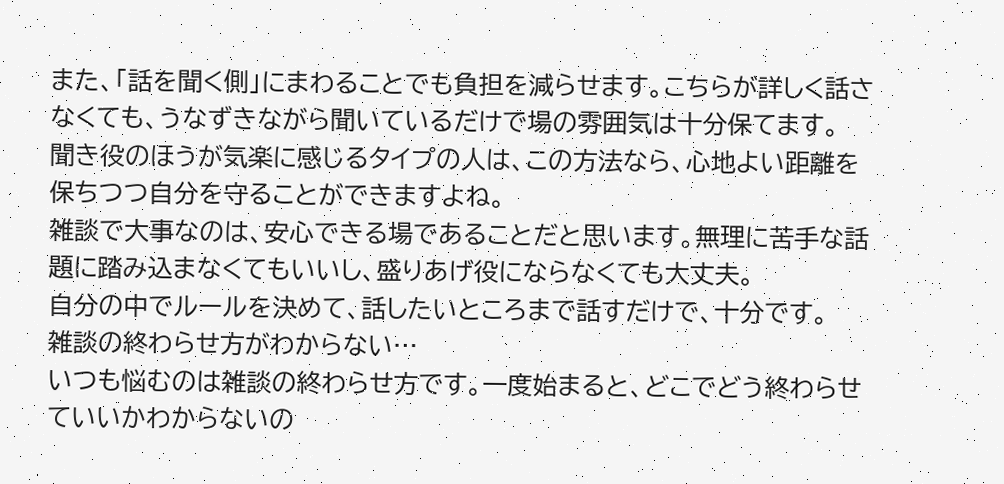また、「話を聞く側」にまわることでも負担を減らせます。こちらが詳しく話さなくても、うなずきながら聞いているだけで場の雰囲気は十分保てます。
聞き役のほうが気楽に感じるタイプの人は、この方法なら、心地よい距離を保ちつつ自分を守ることができますよね。
雑談で大事なのは、安心できる場であることだと思います。無理に苦手な話題に踏み込まなくてもいいし、盛りあげ役にならなくても大丈夫。
自分の中でルールを決めて、話したいところまで話すだけで、十分です。
雑談の終わらせ方がわからない…
いつも悩むのは雑談の終わらせ方です。一度始まると、どこでどう終わらせていいかわからないの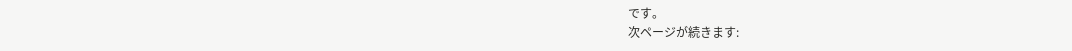です。
次ページが続きます: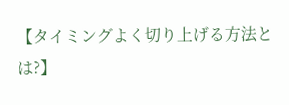【タイミングよく切り上げる方法とは?】